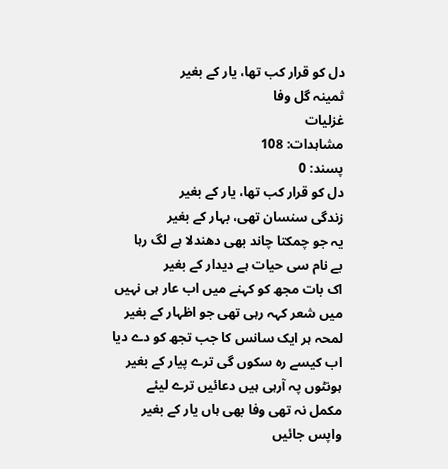دل کو قرار کب تھا، یار کے بغیر
ثمینہ گل وفا
غزلیات
مشاہدات: 108
پسند: 0
دل کو قرار کب تھا، یار کے بغیر
زندگی سنسان تھی، بہار کے بغیر
یہ جو چمکتا چاند بھی دھندلا ہے لگ رہا
بے نام سی حیات ہے دیدار کے بغیر
اک بات مجھ کو کہنے میں اب عار ہی نہیں
میں شعر کہہ رہی تھی جو اظہار کے بغیر
لمحہ ہر ایک سانس کا جب تجھ کو دے دیا
اب کیسے رہ سکوں گی ترے پیار کے بغیر
ہونٹوں پہ آرہی ہیں دعائیں ترے لیئے
مکمل نہ تھی وفا بھی ہاں یار کے بغیر
واپس جائیں